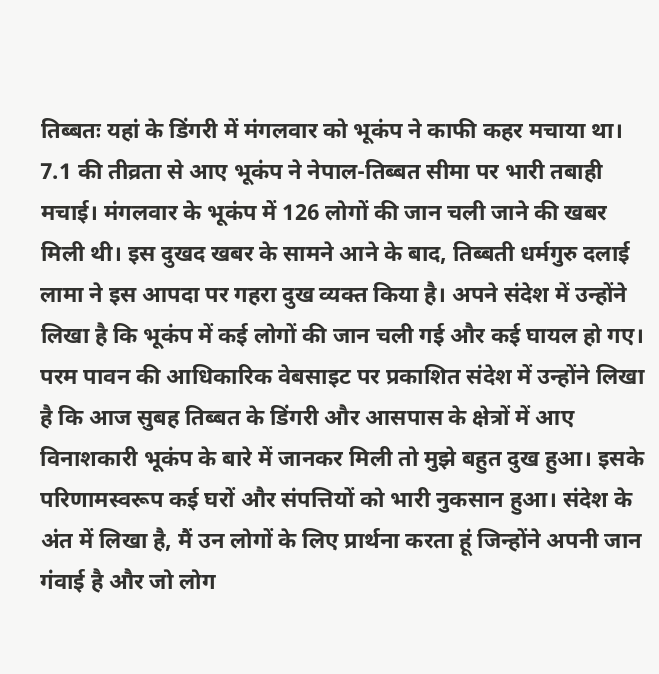तिब्बतः यहां के डिंगरी में मंगलवार को भूकंप ने काफी कहर मचाया था। 7.1 की तीव्रता से आए भूकंप ने नेपाल-तिब्बत सीमा पर भारी तबाही मचाई। मंगलवार के भूकंप में 126 लोगों की जान चली जाने की खबर मिली थी। इस दुखद खबर के सामने आने के बाद, तिब्बती धर्मगुरु दलाई लामा ने इस आपदा पर गहरा दुख व्यक्त किया है। अपने संदेश में उन्होंने लिखा है कि भूकंप में कई लोगों की जान चली गई और कई घायल हो गए।
परम पावन की आधिकारिक वेबसाइट पर प्रकाशित संदेश में उन्होंने लिखा है कि आज सुबह तिब्बत के डिंगरी और आसपास के क्षेत्रों में आए विनाशकारी भूकंप के बारे में जानकर मिली तो मुझे बहुत दुख हुआ। इसके परिणामस्वरूप कई घरों और संपत्तियों को भारी नुकसान हुआ। संदेश के अंत में लिखा है, मैं उन लोगों के लिए प्रार्थना करता हूं जिन्होंने अपनी जान गंवाई है और जो लोग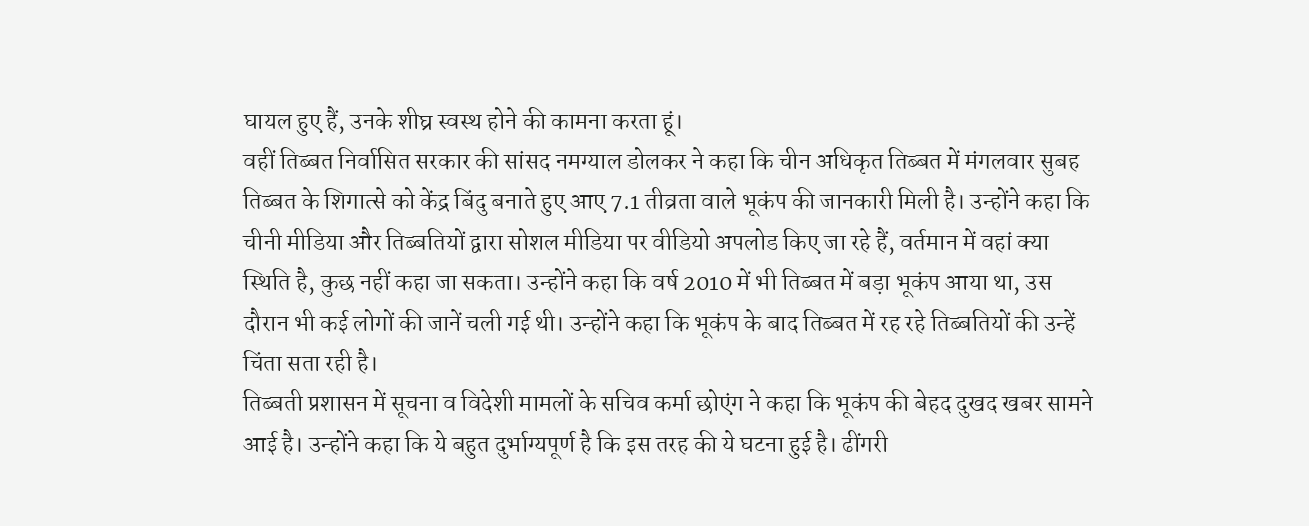घायल हुए हैं, उनके शीघ्र स्वस्थ होने की कामना करता हूं।
वहीं तिब्बत निर्वासित सरकार की सांसद नमग्याल डोलकर ने कहा कि चीन अधिकृत तिब्बत में मंगलवार सुबह तिब्बत के शिगात्से को केंद्र बिंदु बनाते हुए आए 7.1 तीव्रता वाले भूकंप की जानकारी मिली है। उन्होंने कहा कि चीनी मीडिया और तिब्बतियों द्वारा सोशल मीडिया पर वीडियो अपलोड किए जा रहे हैं, वर्तमान में वहां क्या स्थिति है, कुछ नहीं कहा जा सकता। उन्होंने कहा कि वर्ष 2010 में भी तिब्बत में बड़ा भूकंप आया था, उस दौरान भी कई लोगों की जानें चली गई थी। उन्होंने कहा कि भूकंप के बाद तिब्बत में रह रहे तिब्बतियों की उन्हें चिंता सता रही है।
तिब्बती प्रशासन में सूचना व विदेशी मामलों के सचिव कर्मा छोएंग ने कहा कि भूकंप की बेहद दुखद खबर सामने आई है। उन्होंने कहा कि ये बहुत दुर्भाग्यपूर्ण है कि इस तरह की ये घटना हुई है। ढींगरी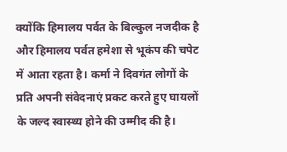क्योंकि हिमालय पर्वत के बिल्कुल नजदीक है और हिमालय पर्वत हमेशा से भूकंप की चपेट में आता रहता है। कर्मा ने दिवगंत लोगों के प्रति अपनी संवेदनाएं प्रकट करते हुए घायलों के जल्द स्वास्थ्य होने की उम्मीद की है।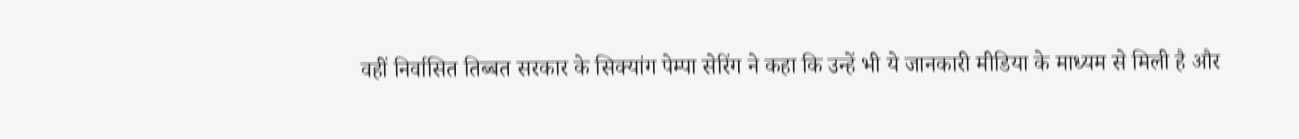वहीं निर्वासित तिब्बत सरकार के सिक्यांग पेम्पा सेरिंग ने कहा कि उन्हें भी ये जानकारी मीडिया के माध्यम से मिली है और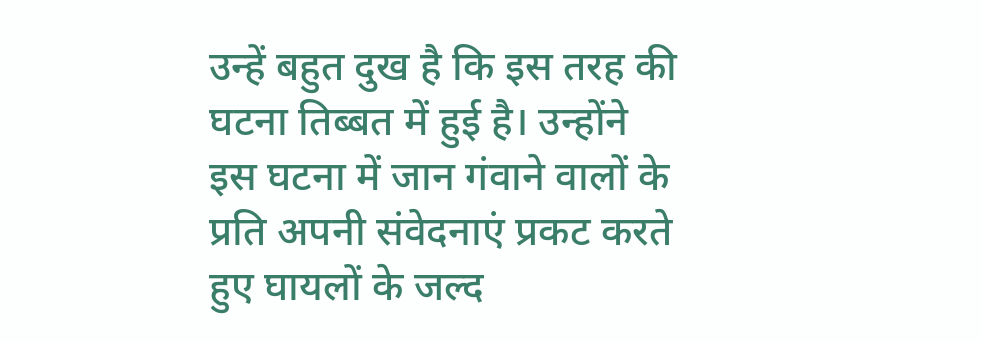उन्हें बहुत दुख है कि इस तरह की घटना तिब्बत में हुई है। उन्होंने इस घटना में जान गंवाने वालों के प्रति अपनी संवेदनाएं प्रकट करते हुए घायलों के जल्द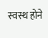स्वस्थ होने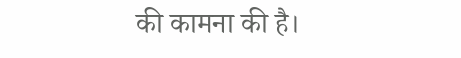की कामना की है।